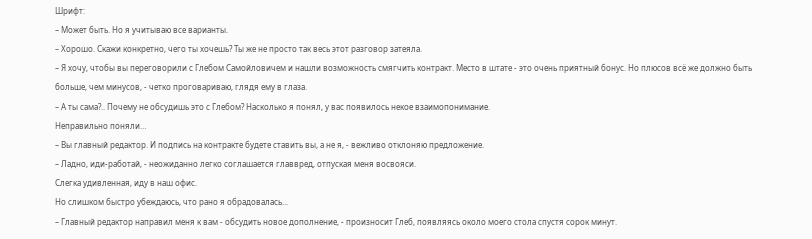Шрифт:
– Может быть. Но я учитываю все варианты.
– Хорошо. Скажи конкретно, чего ты хочешь? Ты же не просто так весь этот разговор затеяла.
– Я хочу, чтобы вы переговорили с Глебом Самойловичем и нашли возможность смягчить контракт. Место в штате - это очень приятный бонус. Но плюсов всё же должно быть больше, чем минусов, - четко проговариваю, глядя ему в глаза.
– А ты сама?.. Почему не обсудишь это с Глебом? Насколько я понял, у вас появилось некое взаимопонимание.
Неправильно поняли…
– Вы главный редактор. И подпись на контракте будете ставить вы, а не я, - вежливо отклоняю предложение.
– Ладно, иди-работай, - неожиданно легко соглашается главвред, отпуская меня восвояси.
Слегка удивленная, иду в наш офис.
Но слишком быстро убеждаюсь, что рано я обрадовалась...
– Главный редактор направил меня к вам - обсудить новое дополнение, - произносит Глеб, появляясь около моего стола спустя сорок минут.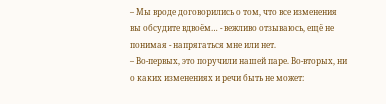– Мы вроде договорились о том, что все изменения вы обсудите вдвоём… - вежливо отзываюсь, ещё не понимая - напрягаться мне или нет.
– Во-первых, это поручили нашей паре. Во-вторых, ни о каких изменениях и речи быть не может: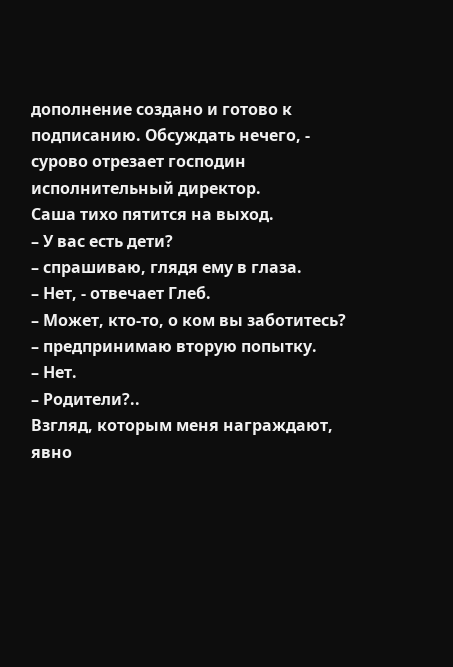дополнение создано и готово к подписанию. Обсуждать нечего, - сурово отрезает господин исполнительный директор.
Саша тихо пятится на выход.
– У вас есть дети?
– спрашиваю, глядя ему в глаза.
– Нет, - отвечает Глеб.
– Может, кто-то, о ком вы заботитесь?
– предпринимаю вторую попытку.
– Нет.
– Родители?..
Взгляд, которым меня награждают, явно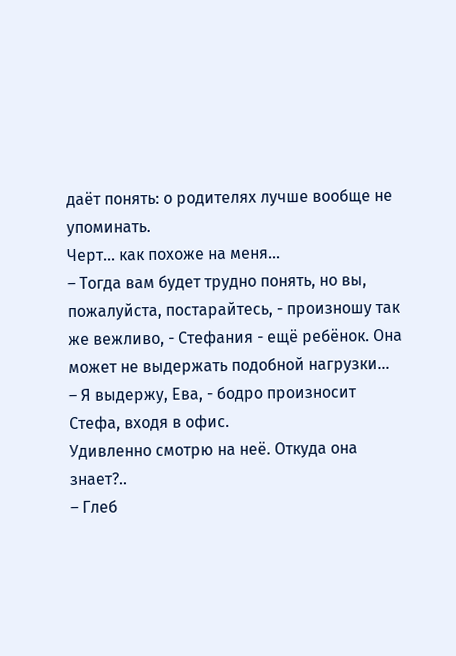даёт понять: о родителях лучше вообще не упоминать.
Черт… как похоже на меня…
– Тогда вам будет трудно понять, но вы, пожалуйста, постарайтесь, - произношу так же вежливо, - Стефания - ещё ребёнок. Она может не выдержать подобной нагрузки…
– Я выдержу, Ева, - бодро произносит Стефа, входя в офис.
Удивленно смотрю на неё. Откуда она знает?..
– Глеб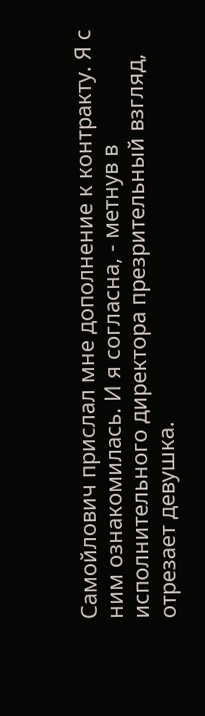Самойлович прислал мне дополнение к контракту. Я с ним ознакомилась. И я согласна, - метнув в исполнительного директора презрительный взгляд, отрезает девушка.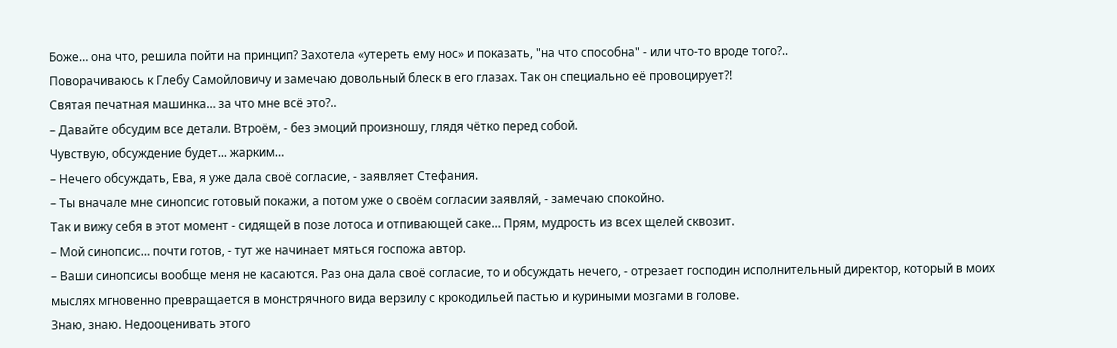Боже… она что, решила пойти на принцип? Захотела «утереть ему нос» и показать, "на что способна" - или что-то вроде того?..
Поворачиваюсь к Глебу Самойловичу и замечаю довольный блеск в его глазах. Так он специально её провоцирует?!
Святая печатная машинка… за что мне всё это?..
– Давайте обсудим все детали. Втроём, - без эмоций произношу, глядя чётко перед собой.
Чувствую, обсуждение будет... жарким…
– Нечего обсуждать, Ева, я уже дала своё согласие, - заявляет Стефания.
– Ты вначале мне синопсис готовый покажи, а потом уже о своём согласии заявляй, - замечаю спокойно.
Так и вижу себя в этот момент - сидящей в позе лотоса и отпивающей саке… Прям, мудрость из всех щелей сквозит.
– Мой синопсис… почти готов, - тут же начинает мяться госпожа автор.
– Ваши синопсисы вообще меня не касаются. Раз она дала своё согласие, то и обсуждать нечего, - отрезает господин исполнительный директор, который в моих мыслях мгновенно превращается в монстрячного вида верзилу с крокодильей пастью и куриными мозгами в голове.
Знаю, знаю. Недооценивать этого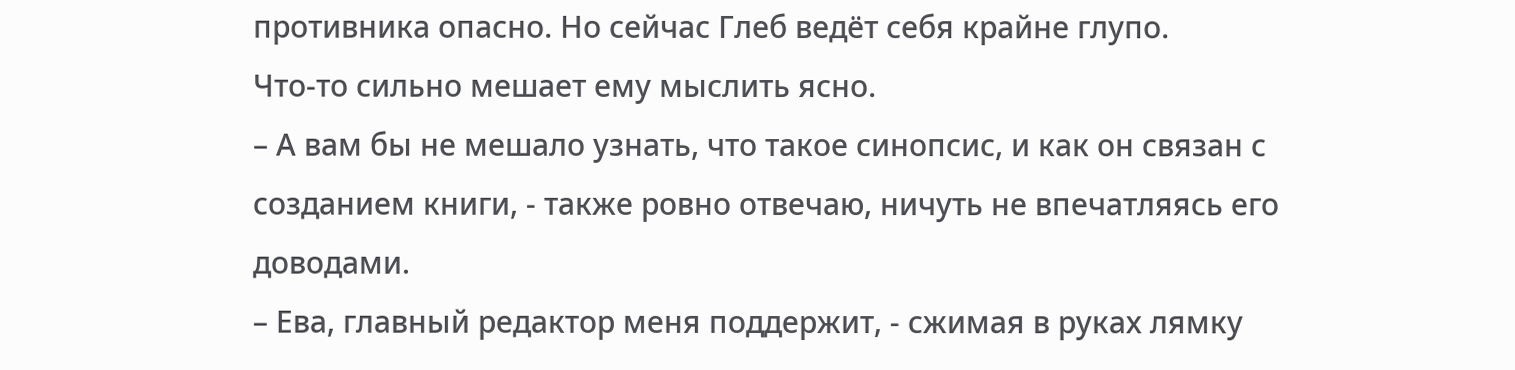противника опасно. Но сейчас Глеб ведёт себя крайне глупо.
Что-то сильно мешает ему мыслить ясно.
– А вам бы не мешало узнать, что такое синопсис, и как он связан с созданием книги, - также ровно отвечаю, ничуть не впечатляясь его доводами.
– Ева, главный редактор меня поддержит, - сжимая в руках лямку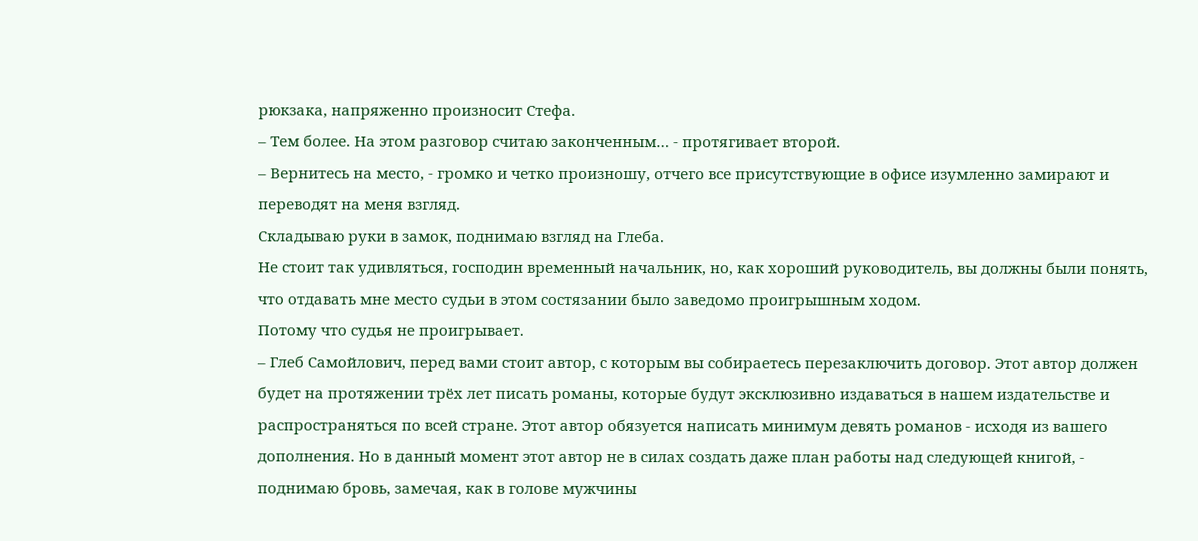рюкзака, напряженно произносит Стефа.
– Тем более. На этом разговор считаю законченным… - протягивает второй.
– Вернитесь на место, - громко и четко произношу, отчего все присутствующие в офисе изумленно замирают и переводят на меня взгляд.
Складываю руки в замок, поднимаю взгляд на Глеба.
Не стоит так удивляться, господин временный начальник, но, как хороший руководитель, вы должны были понять, что отдавать мне место судьи в этом состязании было заведомо проигрышным ходом.
Потому что судья не проигрывает.
– Глеб Самойлович, перед вами стоит автор, с которым вы собираетесь перезаключить договор. Этот автор должен будет на протяжении трёх лет писать романы, которые будут эксклюзивно издаваться в нашем издательстве и распространяться по всей стране. Этот автор обязуется написать минимум девять романов - исходя из вашего дополнения. Но в данный момент этот автор не в силах создать даже план работы над следующей книгой, - поднимаю бровь, замечая, как в голове мужчины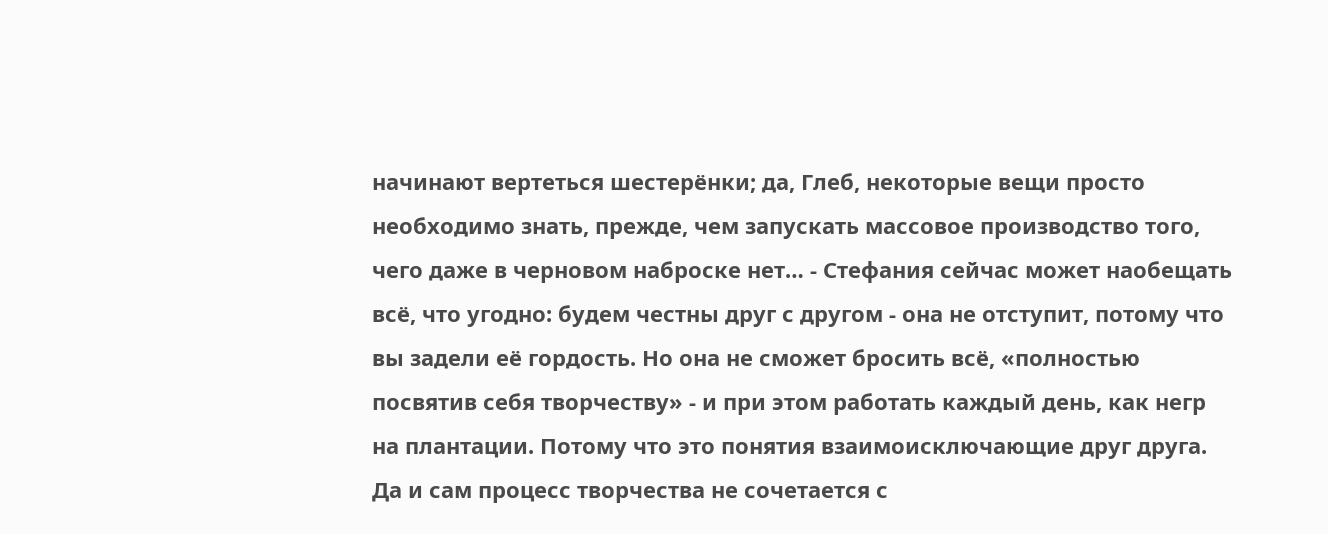начинают вертеться шестерёнки; да, Глеб, некоторые вещи просто необходимо знать, прежде, чем запускать массовое производство того, чего даже в черновом наброске нет… - Стефания сейчас может наобещать всё, что угодно: будем честны друг с другом - она не отступит, потому что вы задели её гордость. Но она не сможет бросить всё, «полностью посвятив себя творчеству» - и при этом работать каждый день, как негр на плантации. Потому что это понятия взаимоисключающие друг друга. Да и сам процесс творчества не сочетается с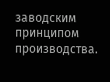заводским принципом производства.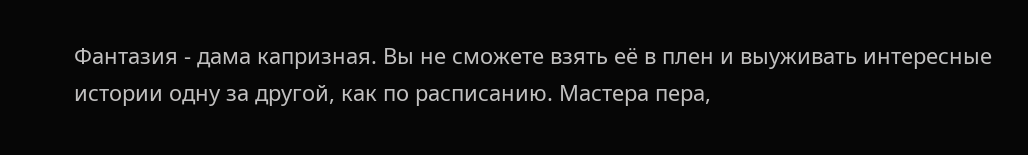Фантазия - дама капризная. Вы не сможете взять её в плен и выуживать интересные истории одну за другой, как по расписанию. Мастера пера,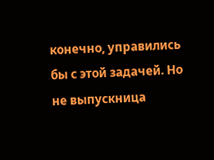конечно, управились бы с этой задачей. Но не выпускница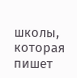школы, которая пишет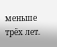меньше трёх лет.